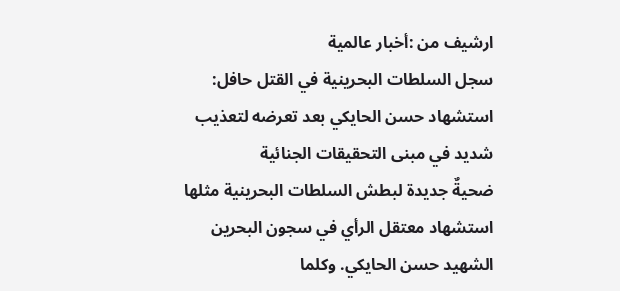ارشيف من :أخبار عالمية
سجل السلطات البحرينية في القتل حافل: استشهاد حسن الحايكي بعد تعرضه لتعذيب شديد في مبنى التحقيقات الجنائية
ضحيةٌ جديدة لبطش السلطات البحرينية مثلها استشهاد معتقل الرأي في سجون البحرين الشهيد حسن الحايكي. وكلما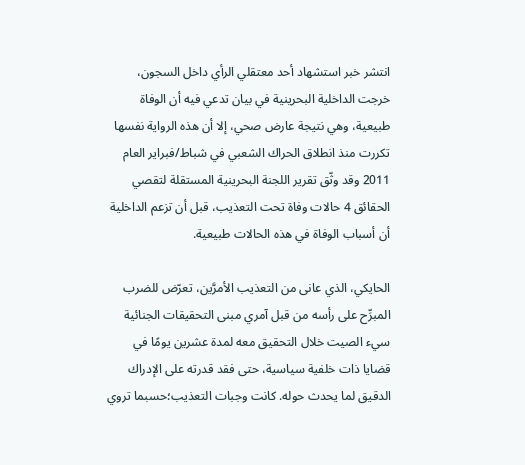انتشر خبر استشهاد أحد معتقلي الرأي داخل السجون، خرجت الداخلية البحرينية في بيان تدعي فيه أن الوفاة طبيعية، وهي نتيجة عارض صحي، إلا أن هذه الرواية نفسها تكررت منذ انطلاق الحراك الشعبي في شباط/فبراير العام 2011 وقد وثّق تقرير اللجنة البحرينية المستقلة لتقصي الحقائق 4 حالات وفاة تحت التعذيب، قبل أن تزعم الداخلية أن أسباب الوفاة في هذه الحالات طبيعية.

الحايكي، الذي عانى من التعذيب الأمرَّين، تعرّض للضرب المبرِّح على رأسه من قبل آمري مبنى التحقيقات الجنائية سيء الصيت خلال التحقيق معه لمدة عشرين يومًا في قضايا ذات خلفية سياسية، حتى فقد قدرته على الإدراك الدقيق لما يحدث حوله. كانت وجبات التعذيب؛حسبما تروي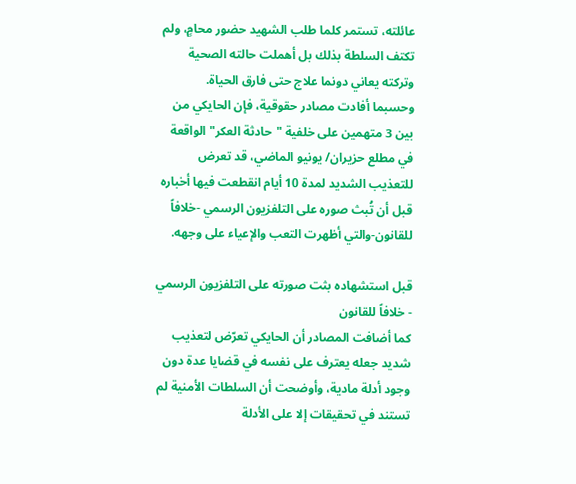عائلته، تستمر كلما طلب الشهيد حضور محامٍ، ولم تكتف السلطة بذلك بل أهملت حالته الصحية وتركته يعاني دونما علاج حتى فارق الحياة.
وحسبما أفادت مصادر حقوقية، فإن الحايكي من بين 3 متهمين على خلفية "حادثة العكر" الواقعة في مطلع حزيران/ يونيو الماضي، قد تعرض للتعذيب الشديد لمدة 10 أيام انقطعت فيها أخباره قبل أن تُبث صوره على التلفزيون الرسمي -خلافاً للقانون-والتي أظهرت التعب والإعياء على وجهه.

قبل استشهاده بثت صورته على التلفزيون الرسمي - خلافاً للقانون
كما أضافت المصادر أن الحايكي تعرّض لتعذيب شديد جعله يعترف على نفسه في قضايا عدة دون وجود أدلة مادية، وأوضحت أن السلطات الأمنية لم تستند في تحقيقات إلا على الأدلة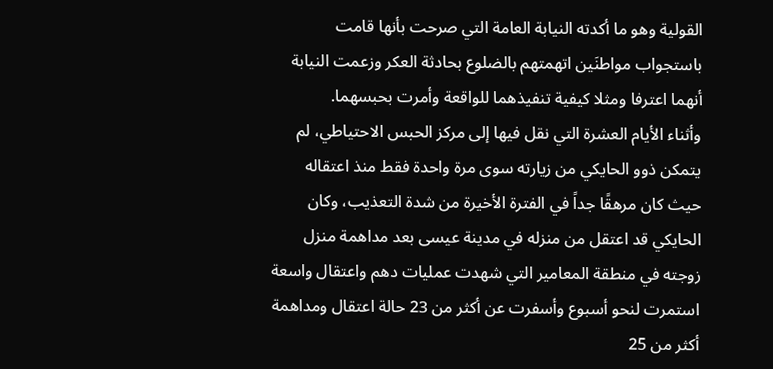القولية وهو ما أكدته النيابة العامة التي صرحت بأنها قامت باستجواب مواطنَين اتهمتهم بالضلوع بحادثة العكر وزعمت النيابة أنهما اعترفا ومثلا كيفية تنفيذهما للواقعة وأمرت بحبسهما.
وأثناء الأيام العشرة التي نقل فيها إلى مركز الحبس الاحتياطي، لم يتمكن ذوو الحايكي من زيارته سوى مرة واحدة فقط منذ اعتقاله حيث كان مرهقًا جداً في الفترة الأخيرة من شدة التعذيب، وكان الحايكي قد اعتقل من منزله في مدينة عيسى بعد مداهمة منزل زوجته في منطقة المعامير التي شهدت عمليات دهم واعتقال واسعة استمرت لنحو أسبوع وأسفرت عن أكثر من 23 حالة اعتقال ومداهمة أكثر من 25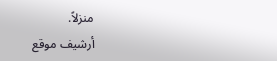منزلاً.
أرشيف موقع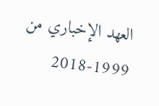العهد الإخباري من 1999-2018